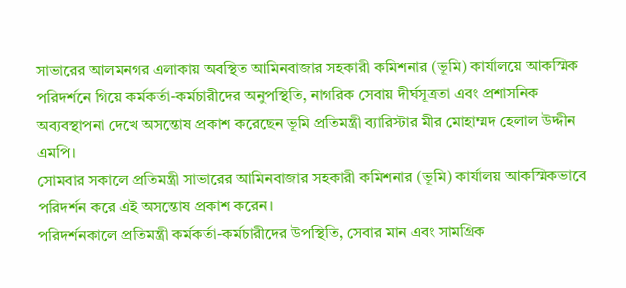সাভারের আলমনগর এলাকায় অবস্থিত আমিনবাজার সহকারী কমিশনার (ভূমি) কার্যালয়ে আকস্মিক পরিদর্শনে গিয়ে কর্মকর্তা-কর্মচারীদের অনুপস্থিতি, নাগরিক সেবায় দীর্ঘসূত্রতা এবং প্রশাসনিক অব্যবস্থাপনা দেখে অসন্তোষ প্রকাশ করেছেন ভূমি প্রতিমন্ত্রী ব্যারিস্টার মীর মোহাম্মদ হেলাল উদ্দীন এমপি।
সোমবার সকালে প্রতিমন্ত্রী সাভারের আমিনবাজার সহকারী কমিশনার (ভূমি) কার্যালয় আকস্মিকভাবে পরিদর্শন করে এই অসন্তোষ প্রকাশ করেন।
পরিদর্শনকালে প্রতিমন্ত্রী কর্মকর্তা-কর্মচারীদের উপস্থিতি, সেবার মান এবং সামগ্রিক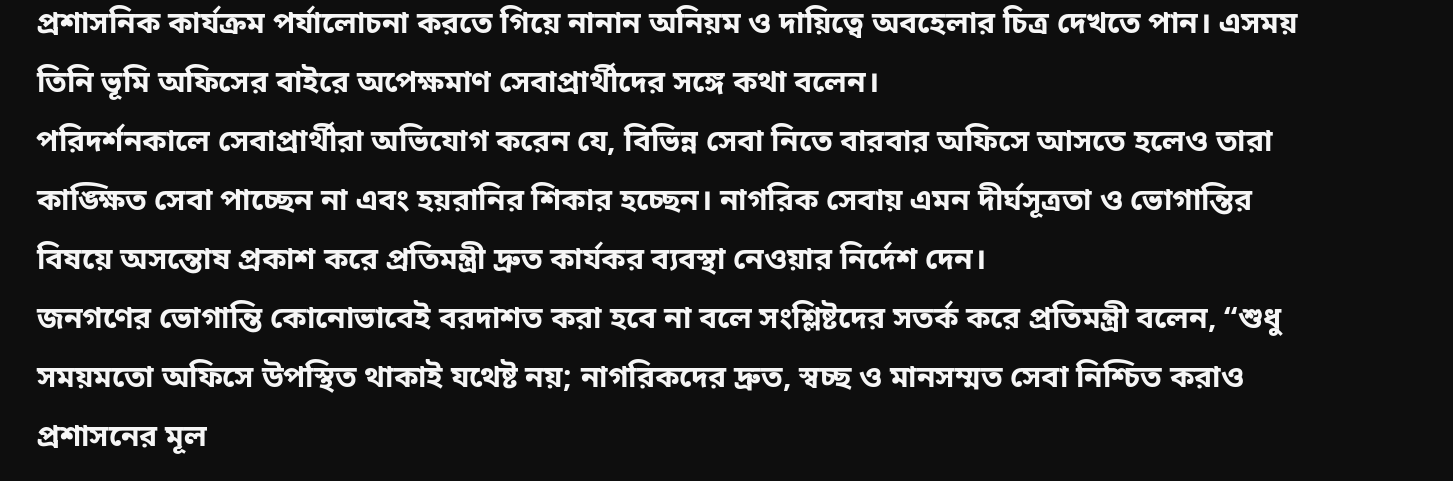প্রশাসনিক কার্যক্রম পর্যালোচনা করতে গিয়ে নানান অনিয়ম ও দায়িত্বে অবহেলার চিত্র দেখতে পান। এসময় তিনি ভূমি অফিসের বাইরে অপেক্ষমাণ সেবাপ্রার্থীদের সঙ্গে কথা বলেন।
পরিদর্শনকালে সেবাপ্রার্থীরা অভিযোগ করেন যে, বিভিন্ন সেবা নিতে বারবার অফিসে আসতে হলেও তারা কাঙ্ক্ষিত সেবা পাচ্ছেন না এবং হয়রানির শিকার হচ্ছেন। নাগরিক সেবায় এমন দীর্ঘসূত্রতা ও ভোগান্তির বিষয়ে অসন্তোষ প্রকাশ করে প্রতিমন্ত্রী দ্রুত কার্যকর ব্যবস্থা নেওয়ার নির্দেশ দেন।
জনগণের ভোগান্তি কোনোভাবেই বরদাশত করা হবে না বলে সংশ্লিষ্টদের সতর্ক করে প্রতিমন্ত্রী বলেন, “শুধু সময়মতো অফিসে উপস্থিত থাকাই যথেষ্ট নয়; নাগরিকদের দ্রুত, স্বচ্ছ ও মানসম্মত সেবা নিশ্চিত করাও প্রশাসনের মূল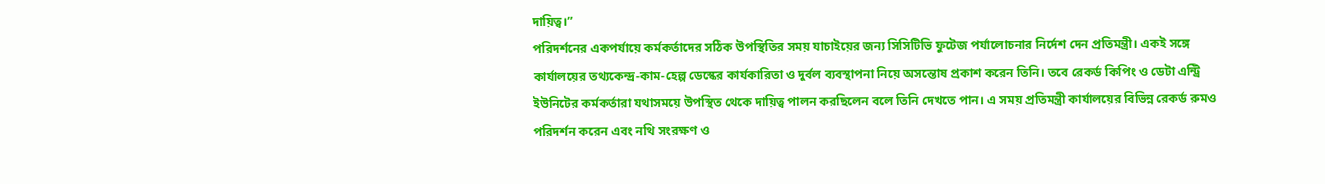দায়িত্ব।”
পরিদর্শনের একপর্যায়ে কর্মকর্তাদের সঠিক উপস্থিতির সময় যাচাইয়ের জন্য সিসিটিভি ফুটেজ পর্যালোচনার নির্দেশ দেন প্রতিমন্ত্রী। একই সঙ্গে কার্যালয়ের তথ্যকেন্দ্র-কাম-হেল্প ডেস্কের কার্যকারিতা ও দুর্বল ব্যবস্থাপনা নিয়ে অসন্তোষ প্রকাশ করেন তিনি। তবে রেকর্ড কিপিং ও ডেটা এন্ট্রি ইউনিটের কর্মকর্তারা যথাসময়ে উপস্থিত থেকে দায়িত্ব পালন করছিলেন বলে তিনি দেখতে পান। এ সময় প্রতিমন্ত্রী কার্যালয়ের বিভিন্ন রেকর্ড রুমও পরিদর্শন করেন এবং নথি সংরক্ষণ ও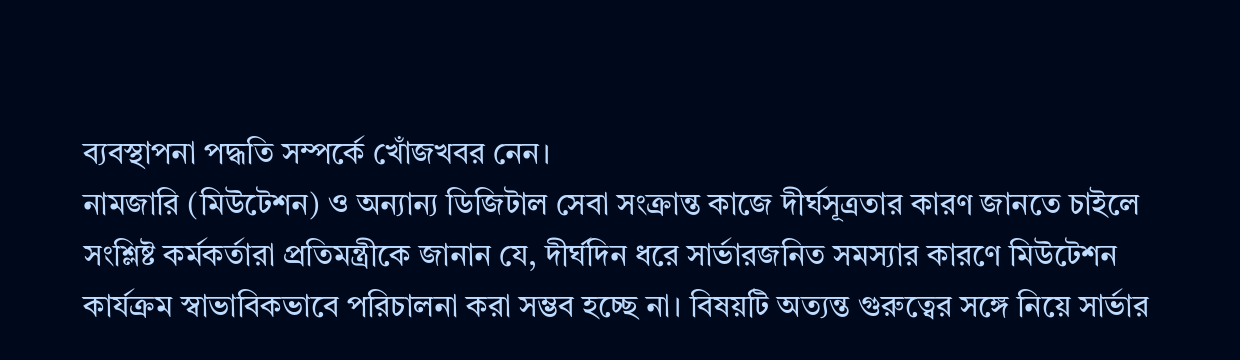ব্যবস্থাপনা পদ্ধতি সম্পর্কে খোঁজখবর নেন।
নামজারি (মিউটেশন) ও অন্যান্য ডিজিটাল সেবা সংক্রান্ত কাজে দীর্ঘসূত্রতার কারণ জানতে চাইলে সংশ্লিষ্ট কর্মকর্তারা প্রতিমন্ত্রীকে জানান যে, দীর্ঘদিন ধরে সার্ভারজনিত সমস্যার কারণে মিউটেশন কার্যক্রম স্বাভাবিকভাবে পরিচালনা করা সম্ভব হচ্ছে না। বিষয়টি অত্যন্ত গুরুত্বের সঙ্গে নিয়ে সার্ভার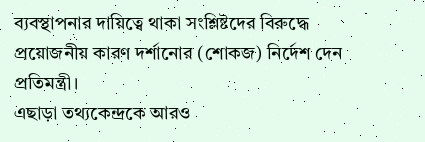ব্যবস্থাপনার দায়িত্বে থাকা সংশ্লিষ্টদের বিরুদ্ধে প্রয়োজনীয় কারণ দর্শানোর (শোকজ) নির্দেশ দেন প্রতিমন্ত্রী।
এছাড়া তথ্যকেন্দ্রকে আরও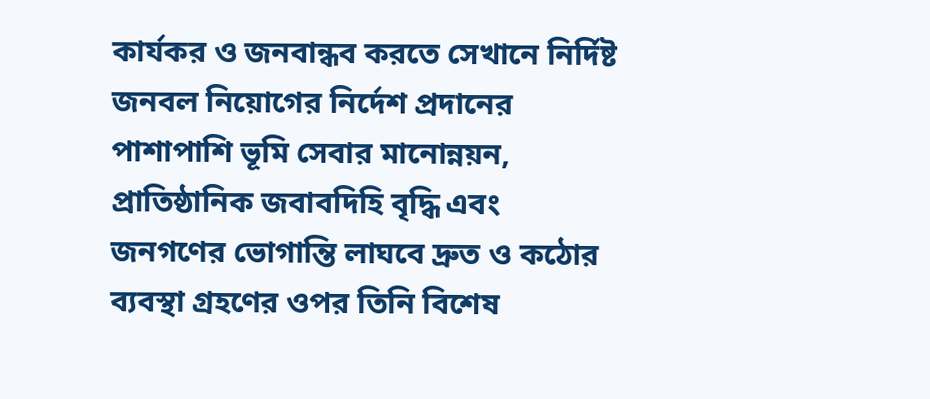কার্যকর ও জনবান্ধব করতে সেখানে নির্দিষ্ট জনবল নিয়োগের নির্দেশ প্রদানের পাশাপাশি ভূমি সেবার মানোন্নয়ন, প্রাতিষ্ঠানিক জবাবদিহি বৃদ্ধি এবং জনগণের ভোগান্তি লাঘবে দ্রুত ও কঠোর ব্যবস্থা গ্রহণের ওপর তিনি বিশেষ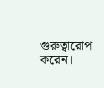গুরুত্বারোপ করেন।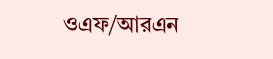ওএফ/আরএন